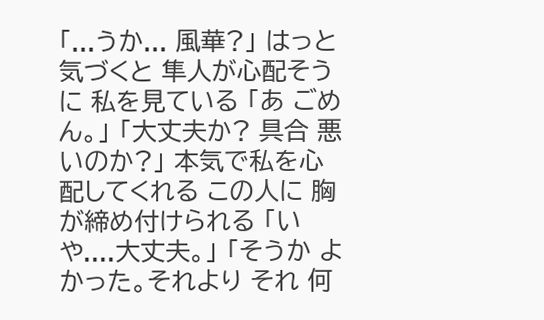「...うか... 風華?」 はっと気づくと 隼人が心配そうに 私を見ている 「あ ごめん。」 「大丈夫か? 具合 悪いのか?」 本気で私を心配してくれる この人に 胸が締め付けられる 「いや....大丈夫。」 「そうか よかった。それより それ 何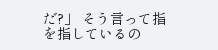だ?」 そう言って指を指しているの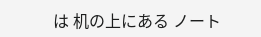は 机の上にある ノート